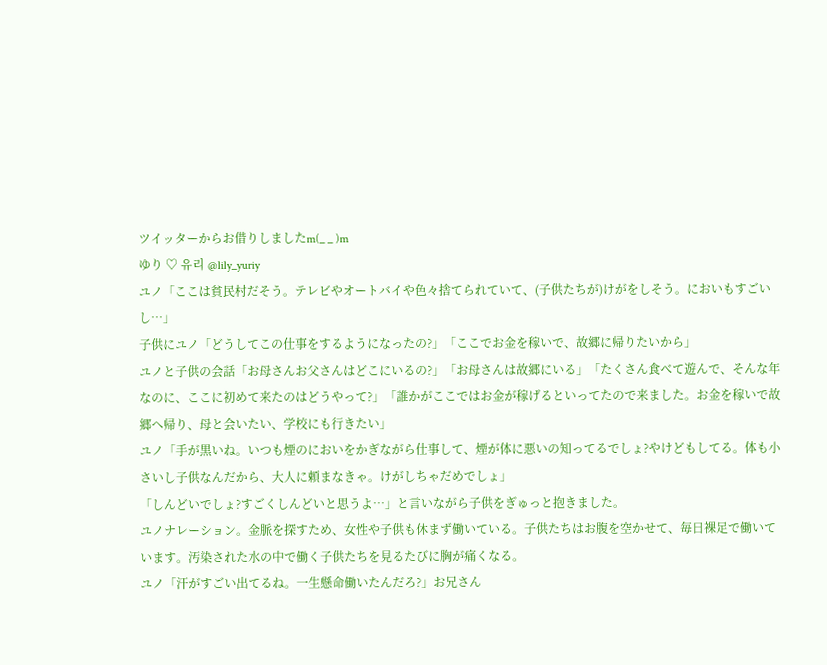ツイッターからお借りしましたm(_ _ )m
ゆり ♡ 유리 @lily_yuriy
ユノ「ここは貧民村だそう。テレビやオートバイや色々捨てられていて、(子供たちが)けがをしそう。においもすごいし…」
子供にユノ「どうしてこの仕事をするようになったの?」「ここでお金を稼いで、故郷に帰りたいから」
ユノと子供の会話「お母さんお父さんはどこにいるの?」「お母さんは故郷にいる」「たくさん食べて遊んで、そんな年なのに、ここに初めて来たのはどうやって?」「誰かがここではお金が稼げるといってたので来ました。お金を稼いで故郷へ帰り、母と会いたい、学校にも行きたい」
ユノ「手が黒いね。いつも煙のにおいをかぎながら仕事して、煙が体に悪いの知ってるでしょ?やけどもしてる。体も小さいし子供なんだから、大人に頼まなきゃ。けがしちゃだめでしょ」
「しんどいでしょ?すごくしんどいと思うよ…」と言いながら子供をぎゅっと抱きました。
ユノナレーション。金脈を探すため、女性や子供も休まず働いている。子供たちはお腹を空かせて、毎日裸足で働いています。汚染された水の中で働く子供たちを見るたびに胸が痛くなる。
ユノ「汗がすごい出てるね。一生懸命働いたんだろ?」お兄さん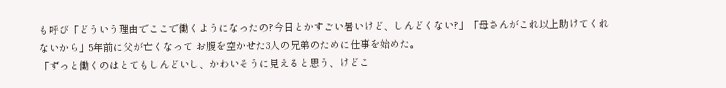も呼び「どういう理由でここで働くようになったの?今日とかすごい暑いけど、しんどくない?」「母さんがこれ以上助けてくれないから」5年前に父が亡くなって お腹を空かせた3人の兄弟のために仕事を始めた。
「ずっと働くのはとてもしんどいし、かわいそうに見えると思う、けどこ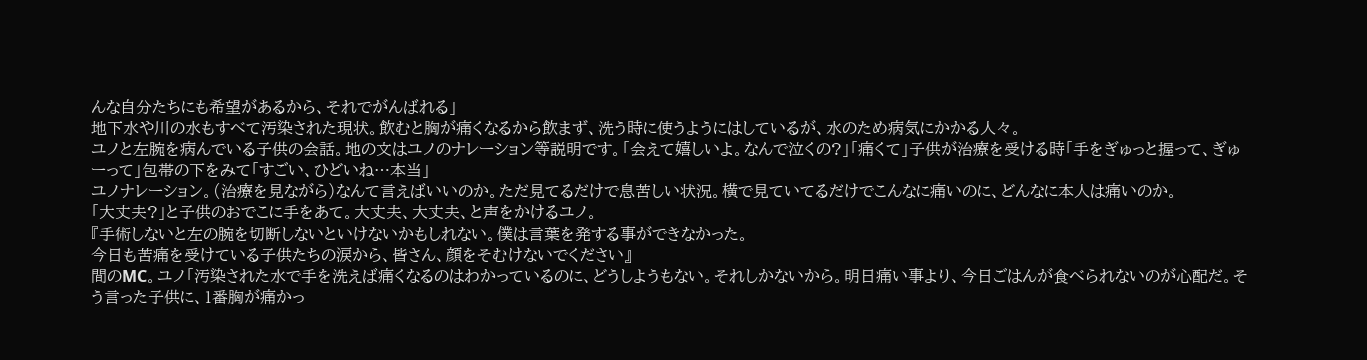んな自分たちにも希望があるから、それでがんばれる」
地下水や川の水もすべて汚染された現状。飲むと胸が痛くなるから飲まず、洗う時に使うようにはしているが、水のため病気にかかる人々。
ユノと左腕を病んでいる子供の会話。地の文はユノのナレーション等説明です。「会えて嬉しいよ。なんで泣くの?」「痛くて」子供が治療を受ける時「手をぎゅっと握って、ぎゅーって」包帯の下をみて「すごい、ひどいね…本当」
ユノナレーション。(治療を見ながら)なんて言えばいいのか。ただ見てるだけで息苦しい状況。横で見ていてるだけでこんなに痛いのに、どんなに本人は痛いのか。
「大丈夫?」と子供のおでこに手をあて。大丈夫、大丈夫、と声をかけるユノ。
『手術しないと左の腕を切断しないといけないかもしれない。僕は言葉を発する事ができなかった。
今日も苦痛を受けている子供たちの涙から、皆さん、顔をそむけないでください』
間のMC。ユノ「汚染された水で手を洗えば痛くなるのはわかっているのに、どうしようもない。それしかないから。明日痛い事より、今日ごはんが食べられないのが心配だ。そう言った子供に、1番胸が痛かっ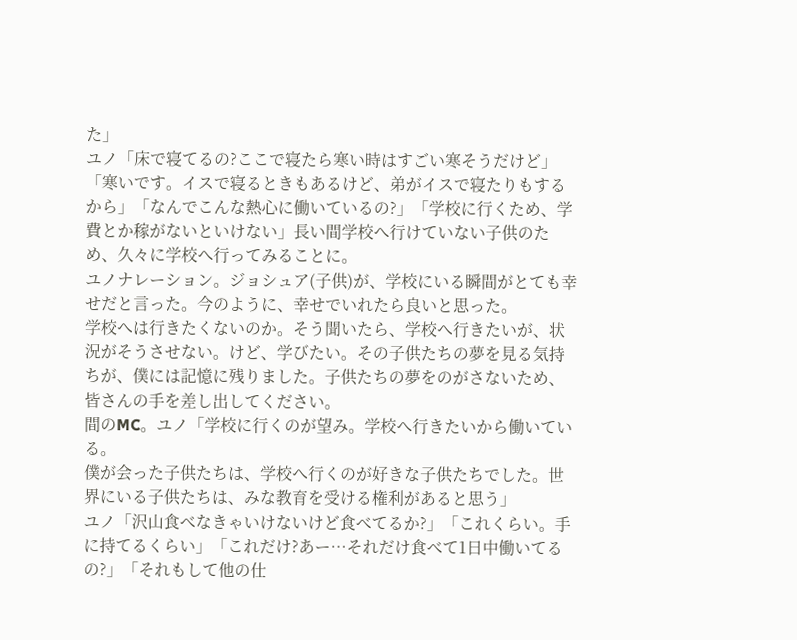た」
ユノ「床で寝てるの?ここで寝たら寒い時はすごい寒そうだけど」「寒いです。イスで寝るときもあるけど、弟がイスで寝たりもするから」「なんでこんな熱心に働いているの?」「学校に行くため、学費とか稼がないといけない」長い間学校へ行けていない子供のため、久々に学校へ行ってみることに。
ユノナレーション。ジョシュア(子供)が、学校にいる瞬間がとても幸せだと言った。今のように、幸せでいれたら良いと思った。
学校へは行きたくないのか。そう聞いたら、学校へ行きたいが、状況がそうさせない。けど、学びたい。その子供たちの夢を見る気持ちが、僕には記憶に残りました。子供たちの夢をのがさないため、皆さんの手を差し出してください。
間のMC。ユノ「学校に行くのが望み。学校へ行きたいから働いている。
僕が会った子供たちは、学校へ行くのが好きな子供たちでした。世界にいる子供たちは、みな教育を受ける権利があると思う」
ユノ「沢山食べなきゃいけないけど食べてるか?」「これくらい。手に持てるくらい」「これだけ?あー…それだけ食べて1日中働いてるの?」「それもして他の仕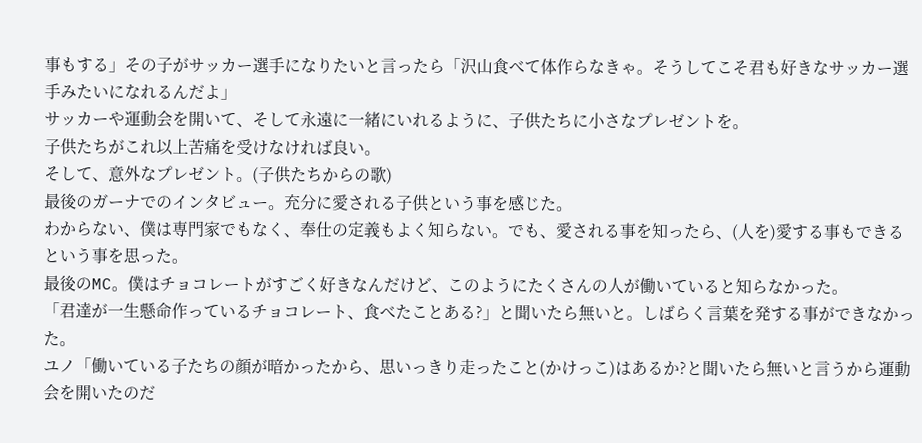事もする」その子がサッカー選手になりたいと言ったら「沢山食べて体作らなきゃ。そうしてこそ君も好きなサッカー選手みたいになれるんだよ」
サッカーや運動会を開いて、そして永遠に一緒にいれるように、子供たちに小さなプレゼントを。
子供たちがこれ以上苦痛を受けなければ良い。
そして、意外なプレゼント。(子供たちからの歌)
最後のガーナでのインタビュー。充分に愛される子供という事を感じた。
わからない、僕は専門家でもなく、奉仕の定義もよく知らない。でも、愛される事を知ったら、(人を)愛する事もできるという事を思った。
最後のMC。僕はチョコレートがすごく好きなんだけど、このようにたくさんの人が働いていると知らなかった。
「君達が一生懸命作っているチョコレート、食べたことある?」と聞いたら無いと。しばらく言葉を発する事ができなかった。
ユノ「働いている子たちの顔が暗かったから、思いっきり走ったこと(かけっこ)はあるか?と聞いたら無いと言うから運動会を開いたのだ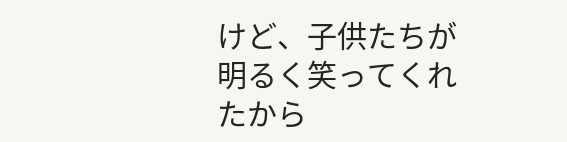けど、子供たちが明るく笑ってくれたから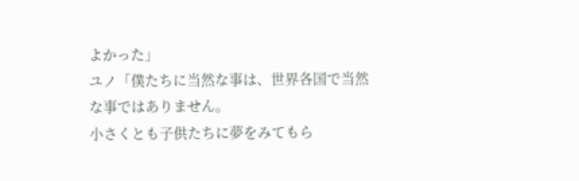よかった」
ユノ「僕たちに当然な事は、世界各国で当然な事ではありません。
小さくとも子供たちに夢をみてもら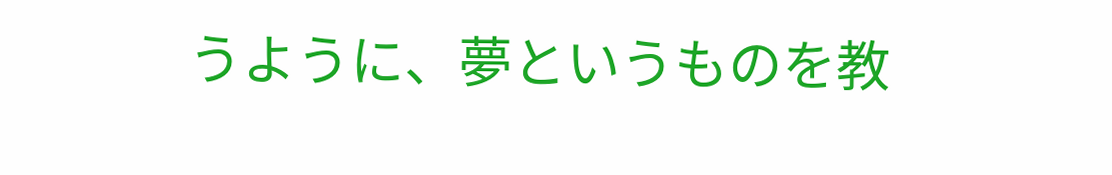うように、夢というものを教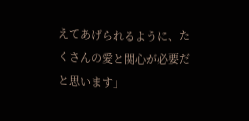えてあげられるように、たくさんの愛と関心が必要だと思います」